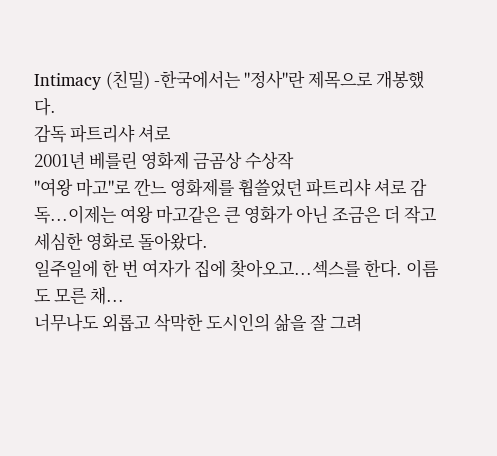Intimacy (친밀) -한국에서는 "정사"란 제목으로 개봉했다.
감독 파트리샤 셔로
2001년 베를린 영화제 금곰상 수상작
"여왕 마고"로 깐느 영화제를 휩쓸었던 파트리샤 셔로 감독...이제는 여왕 마고같은 큰 영화가 아닌 조금은 더 작고 세심한 영화로 돌아왔다.
일주일에 한 번 여자가 집에 찾아오고...섹스를 한다. 이름도 모른 채...
너무나도 외롭고 삭막한 도시인의 삶을 잘 그려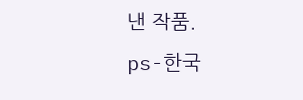낸 작품.
ps-한국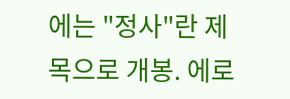에는 "정사"란 제목으로 개봉. 에로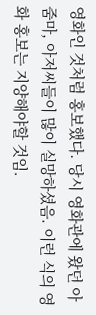영화인 것처럼 홍보했다. 당시 영화관에 왔던 아줌마, 아저씨들이 많이 실망하셨음. 이런 식의 영화 홍보는 지양해야할 것임.